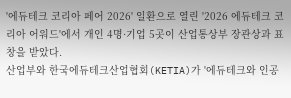'에듀테크 코리아 페어 2026' 일환으로 열린 '2026 에듀테크 코리아 어워드'에서 개인 4명·기업 5곳이 산업통상부 장관상과 표창을 받았다.
산업부와 한국에듀테크산업협회(KETIA)가 '에듀테크와 인공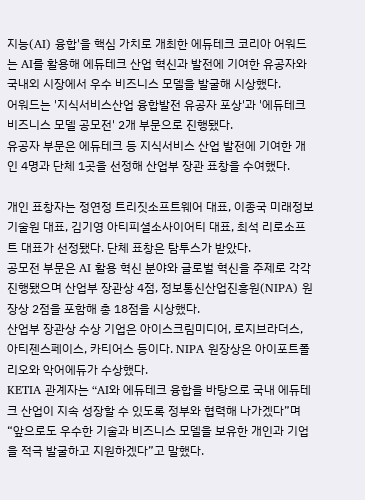지능(AI) 융합'을 핵심 가치로 개최한 에듀테크 코리아 어워드는 AI를 활용해 에듀테크 산업 혁신과 발전에 기여한 유공자와 국내외 시장에서 우수 비즈니스 모델을 발굴해 시상했다.
어워드는 '지식서비스산업 융합발전 유공자 포상'과 '에듀테크 비즈니스 모델 공모전' 2개 부문으로 진행됐다.
유공자 부문은 에듀테크 등 지식서비스 산업 발전에 기여한 개인 4명과 단체 1곳을 선정해 산업부 장관 표창을 수여했다.

개인 표창자는 정연정 트리짓소프트웨어 대표, 이종국 미래정보기술원 대표, 김기영 아티피셜소사이어티 대표, 최석 리로소프트 대표가 선정됐다. 단체 표창은 탐투스가 받았다.
공모전 부문은 AI 활용 혁신 분야와 글로벌 혁신을 주제로 각각 진행됐으며 산업부 장관상 4점, 정보통신산업진흥원(NIPA) 원장상 2점을 포함해 총 18점을 시상했다.
산업부 장관상 수상 기업은 아이스크림미디어, 로지브라더스, 아티젠스페이스, 카티어스 등이다. NIPA 원장상은 아이포트폴리오와 악어에듀가 수상했다.
KETIA 관계자는 “AI와 에듀테크 융합을 바탕으로 국내 에듀테크 산업이 지속 성장할 수 있도록 정부와 협력해 나가겠다”며 “앞으로도 우수한 기술과 비즈니스 모델을 보유한 개인과 기업을 적극 발굴하고 지원하겠다”고 말했다.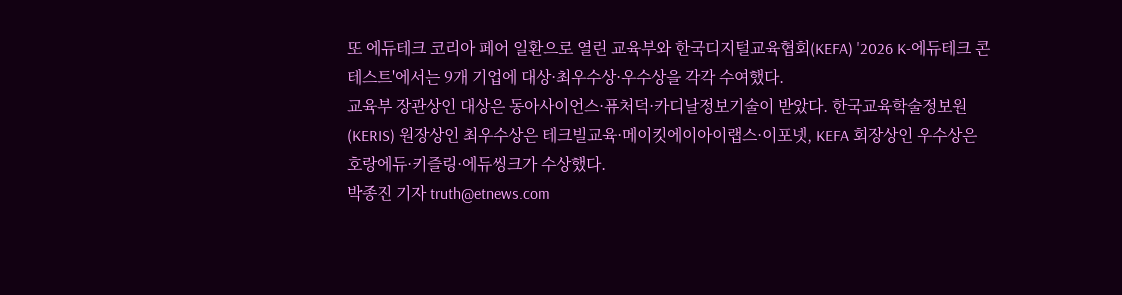또 에듀테크 코리아 페어 일환으로 열린 교육부와 한국디지털교육협회(KEFA) '2026 K-에듀테크 콘테스트'에서는 9개 기업에 대상·최우수상·우수상을 각각 수여했다.
교육부 장관상인 대상은 동아사이언스·퓨처덕·카디날정보기술이 받았다. 한국교육학술정보원(KERIS) 원장상인 최우수상은 테크빌교육·메이킷에이아이랩스·이포넷, KEFA 회장상인 우수상은 호랑에듀·키즐링·에듀씽크가 수상했다.
박종진 기자 truth@etnews.com